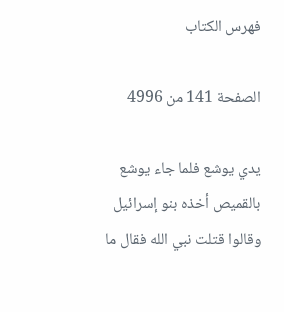فهرس الكتاب

الصفحة 141 من 4996

يدي يوشع فلما جاء يوشع بالقميص أخذه بنو إسرائيل وقالوا قتلت نبي الله فقال ما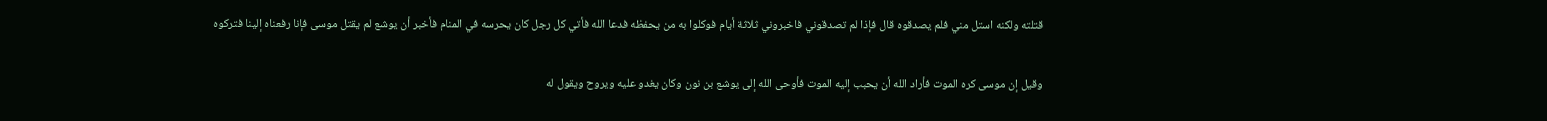قتلته ولكنه استل مني فلم يصدقوه قال فإذا لم تصدقوني فاخبروني ثلاثة أيام فوكلوا به من يحفظه فدعا الله فأتي كل رجل كان يحرسه في المنام فأخبر أن يوشع لم يقتل موسى فإنا رفعناه إلينا فتركوه

وقيل إن موسى كره الموت فأراد الله أن يحبب إليه الموت فأوحى الله إلى يوشع بن نون وكان يغدو عليه ويروح ويقول له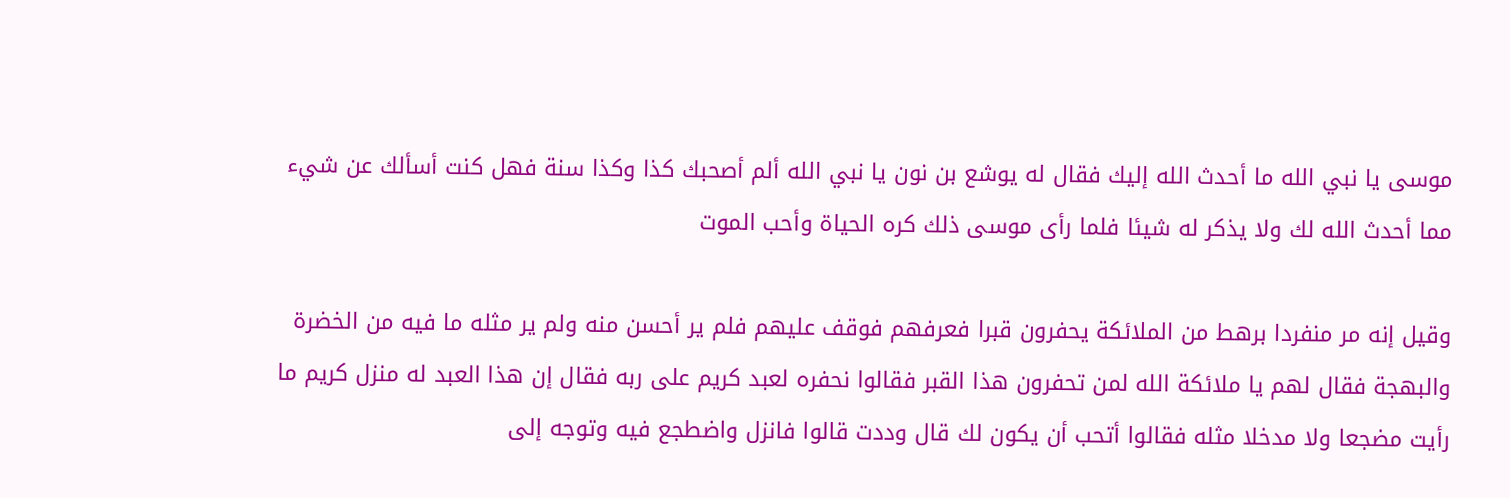موسى يا نبي الله ما أحدث الله إليك فقال له يوشع بن نون يا نبي الله ألم أصحبك كذا وكذا سنة فهل كنت أسألك عن شيء مما أحدث الله لك ولا يذكر له شيئا فلما رأى موسى ذلك كره الحياة وأحب الموت

وقيل إنه مر منفردا برهط من الملائكة يحفرون قبرا فعرفهم فوقف عليهم فلم ير أحسن منه ولم ير مثله ما فيه من الخضرة والبهجة فقال لهم يا ملائكة الله لمن تحفرون هذا القبر فقالوا نحفره لعبد كريم على ربه فقال إن هذا العبد له منزل كريم ما رأيت مضجعا ولا مدخلا مثله فقالوا أتحب أن يكون لك قال وددت قالوا فانزل واضطجع فيه وتوجه إلى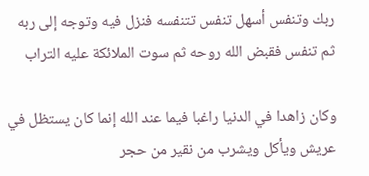ربك وتنفس أسهل تنفس تتنفسه فنزل فيه وتوجه إلى ربه ثم تنفس فقبض الله روحه ثم سوت الملائكة عليه التراب

وكان زاهدا في الدنيا راغبا فيما عند الله إنما كان يستظل في عريش ويأكل ويشرب من نقير من حجر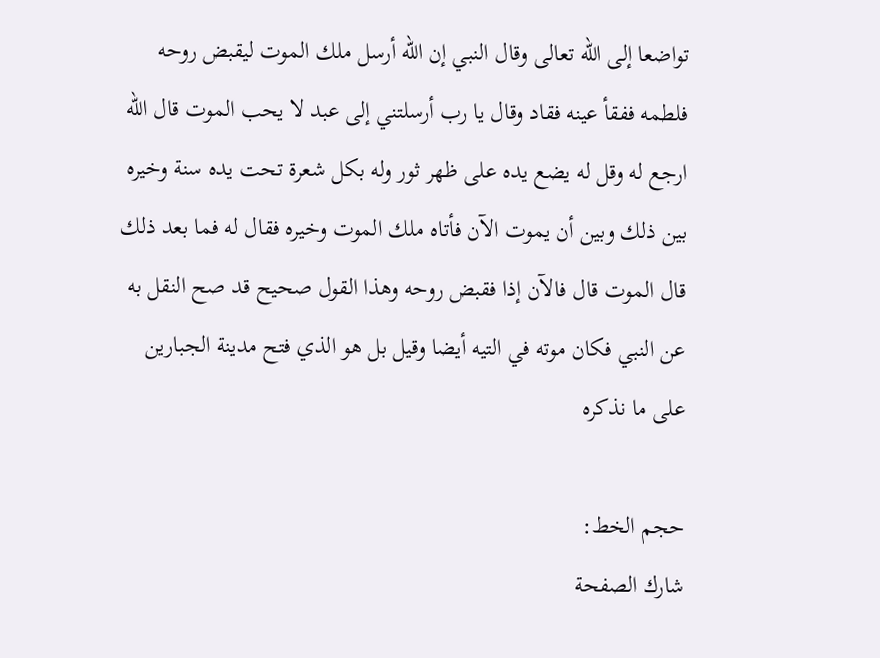تواضعا إلى الله تعالى وقال النبي إن الله أرسل ملك الموت ليقبض روحه فلطمه ففقأ عينه فقاد وقال يا رب أرسلتني إلى عبد لا يحب الموت قال الله ارجع له وقل له يضع يده على ظهر ثور وله بكل شعرة تحت يده سنة وخيره بين ذلك وبين أن يموت الآن فأتاه ملك الموت وخيره فقال له فما بعد ذلك قال الموت قال فالآن إذا فقبض روحه وهذا القول صحيح قد صح النقل به عن النبي فكان موته في التيه أيضا وقيل بل هو الذي فتح مدينة الجبارين على ما نذكره

حجم الخط:
شارك الصفحة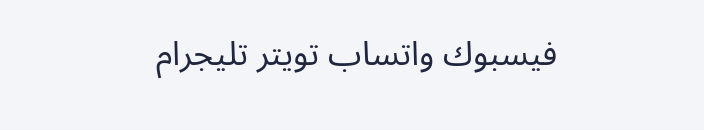فيسبوك واتساب تويتر تليجرام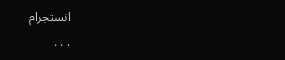انستجرام
. . .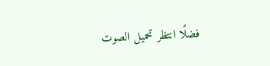فضلًا انتظر تحميل الصوت